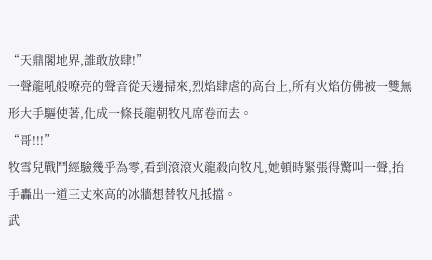“天鼎閣地界,誰敢放肆!”
一聲龍吼般嘹亮的聲音從天邊掃來,烈焰肆虐的高台上,所有火焰仿佛被一雙無形大手驅使著,化成一條長龍朝牧凡席卷而去。
“哥!!!”
牧雪兒戰鬥經驗幾乎為零,看到滾滾火龍殺向牧凡,她頓時緊張得驚叫一聲,抬手轟出一道三丈來高的冰牆想替牧凡抵擋。
武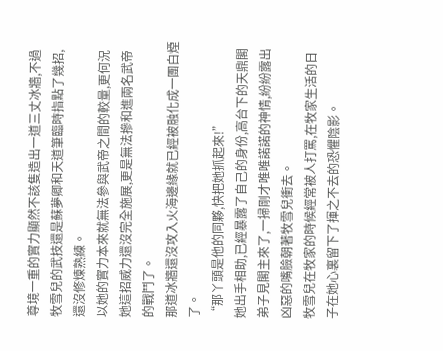尊境一重的實力顯然不該隻造出一道三丈冰牆,不過牧雪兒的武技還是蘇夢卿和天道筆臨時指點了幾招,還沒修煉熟練。
以她的實力本來就無法參與武帝之間的較量,更何況她這招威力還沒完全施展,更是無法摻和進兩名武帝的戰鬥了。
那道冰牆還沒攻入火海邊緣就已經被融化成一團白煙了。
“那丫頭是他的同夥,快把她抓起來!”
她出手相助,已經暴露了自己的身份,高台下的天鼎閣弟子見閣主來了,一掃剛才唯唯諾諾的神情,紛紛露出凶惡的嘴臉朝著牧雪兒衝去。
牧雪兒在牧家的時候經常被人打罵,在牧家生活的日子在她心裏留下了揮之不去的恐懼陰影。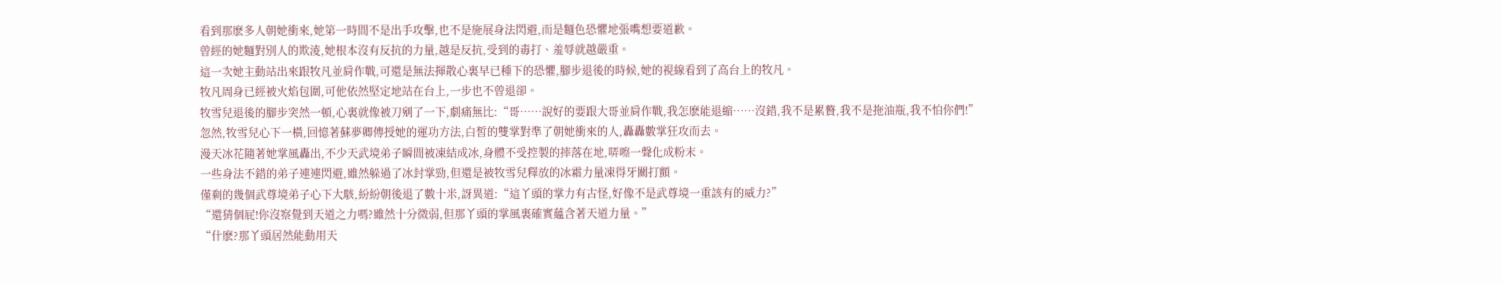看到那麽多人朝她衝來,她第一時間不是出手攻擊,也不是施展身法閃避,而是麵色恐懼地張嘴想要道歉。
曾經的她麵對別人的欺淩,她根本沒有反抗的力量,越是反抗,受到的毒打、羞辱就越嚴重。
這一次她主動站出來跟牧凡並肩作戰,可還是無法揮散心裏早已種下的恐懼,腳步退後的時候,她的視線看到了高台上的牧凡。
牧凡周身已經被火焰包圍,可他依然堅定地站在台上,一步也不曾退卻。
牧雪兒退後的腳步突然一頓,心裏就像被刀剜了一下,劇痛無比:“哥……說好的要跟大哥並肩作戰,我怎麽能退縮……沒錯,我不是累贅,我不是拖油瓶,我不怕你們!”
忽然,牧雪兒心下一橫,回憶著蘇夢卿傳授她的運功方法,白皙的雙掌對準了朝她衝來的人,轟轟數掌狂攻而去。
漫天冰花隨著她掌風轟出,不少天武境弟子瞬間被凍結成冰,身體不受控製的摔落在地,哢嚓一聲化成粉末。
一些身法不錯的弟子連連閃避,雖然躲過了冰封掌勁,但還是被牧雪兒釋放的冰霜力量凍得牙關打顫。
僅剩的幾個武尊境弟子心下大駭,紛紛朝後退了數十米,訝異道:“這丫頭的掌力有古怪,好像不是武尊境一重該有的威力?”
“還猜個屁!你沒察覺到天道之力嗎?雖然十分微弱,但那丫頭的掌風裏確實蘊含著天道力量。”
“什麽?那丫頭居然能動用天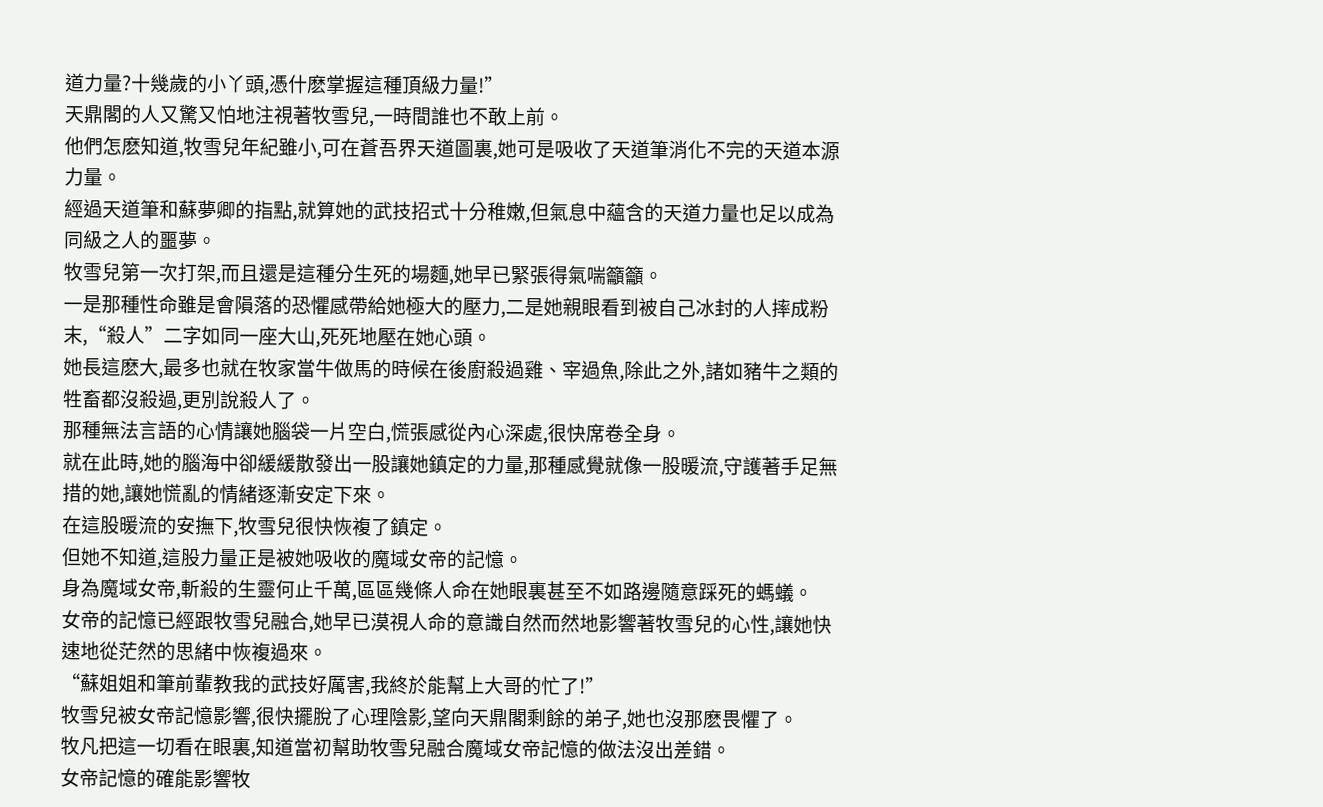道力量?十幾歲的小丫頭,憑什麽掌握這種頂級力量!”
天鼎閣的人又驚又怕地注視著牧雪兒,一時間誰也不敢上前。
他們怎麽知道,牧雪兒年紀雖小,可在蒼吾界天道圖裏,她可是吸收了天道筆消化不完的天道本源力量。
經過天道筆和蘇夢卿的指點,就算她的武技招式十分稚嫩,但氣息中蘊含的天道力量也足以成為同級之人的噩夢。
牧雪兒第一次打架,而且還是這種分生死的場麵,她早已緊張得氣喘籲籲。
一是那種性命雖是會隕落的恐懼感帶給她極大的壓力,二是她親眼看到被自己冰封的人摔成粉末,“殺人”二字如同一座大山,死死地壓在她心頭。
她長這麽大,最多也就在牧家當牛做馬的時候在後廚殺過雞、宰過魚,除此之外,諸如豬牛之類的牲畜都沒殺過,更別說殺人了。
那種無法言語的心情讓她腦袋一片空白,慌張感從內心深處,很快席卷全身。
就在此時,她的腦海中卻緩緩散發出一股讓她鎮定的力量,那種感覺就像一股暖流,守護著手足無措的她,讓她慌亂的情緒逐漸安定下來。
在這股暖流的安撫下,牧雪兒很快恢複了鎮定。
但她不知道,這股力量正是被她吸收的魔域女帝的記憶。
身為魔域女帝,斬殺的生靈何止千萬,區區幾條人命在她眼裏甚至不如路邊隨意踩死的螞蟻。
女帝的記憶已經跟牧雪兒融合,她早已漠視人命的意識自然而然地影響著牧雪兒的心性,讓她快速地從茫然的思緒中恢複過來。
“蘇姐姐和筆前輩教我的武技好厲害,我終於能幫上大哥的忙了!”
牧雪兒被女帝記憶影響,很快擺脫了心理陰影,望向天鼎閣剩餘的弟子,她也沒那麽畏懼了。
牧凡把這一切看在眼裏,知道當初幫助牧雪兒融合魔域女帝記憶的做法沒出差錯。
女帝記憶的確能影響牧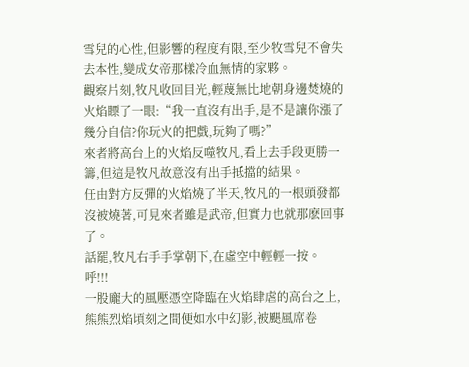雪兒的心性,但影響的程度有限,至少牧雪兒不會失去本性,變成女帝那樣冷血無情的家夥。
觀察片刻,牧凡收回目光,輕蔑無比地朝身邊焚燒的火焰瞟了一眼:“我一直沒有出手,是不是讓你漲了幾分自信?你玩火的把戲,玩夠了嗎?”
來者將高台上的火焰反噬牧凡,看上去手段更勝一籌,但這是牧凡故意沒有出手抵擋的結果。
任由對方反彈的火焰燒了半天,牧凡的一根頭發都沒被燒著,可見來者雖是武帝,但實力也就那麽回事了。
話罷,牧凡右手手掌朝下,在虛空中輕輕一按。
呼!!!
一股龐大的風壓憑空降臨在火焰肆虐的高台之上,熊熊烈焰頃刻之間便如水中幻影,被颶風席卷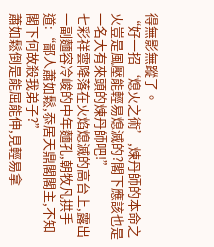得無影無蹤了。
“好一招‘熄火之術’,煉丹師的本命之火豈是風壓能輕易熄滅的?閣下應該也是一名大有來頭的煉丹師吧!”
七彩祥雲降落在火焰熄滅的高台上,露出一副麵容冷峻的中年麵孔,朝牧凡拱手道:“鄙人蕭如鬆,忝居天鼎閣閣主,不知閣下何故殺我弟子?”
蕭如鬆倒是能屈能伸,見輕易拿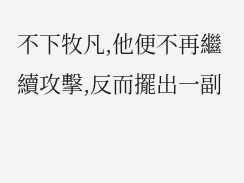不下牧凡,他便不再繼續攻擊,反而擺出一副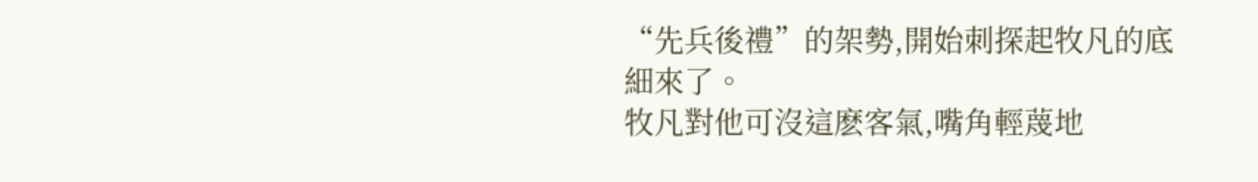“先兵後禮”的架勢,開始刺探起牧凡的底細來了。
牧凡對他可沒這麽客氣,嘴角輕蔑地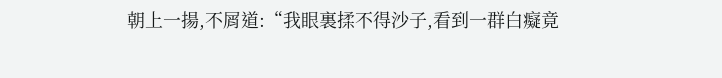朝上一揚,不屑道:“我眼裏揉不得沙子,看到一群白癡竟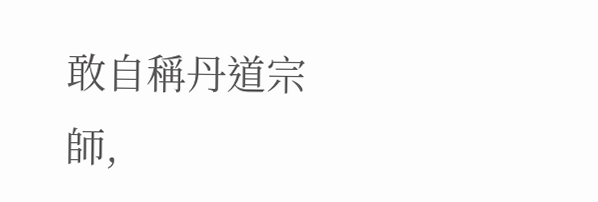敢自稱丹道宗師,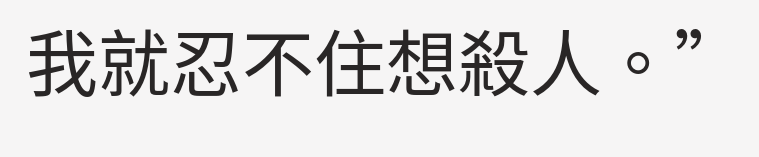我就忍不住想殺人。”